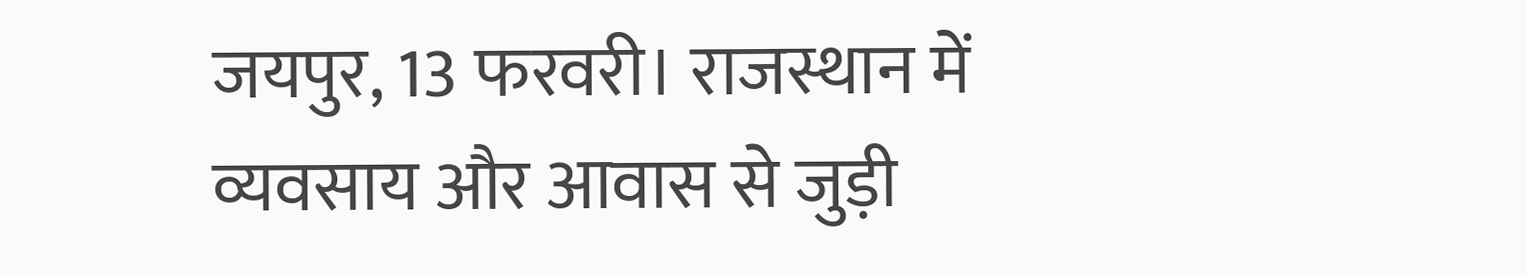जयपुर, 13 फरवरी। राजस्थान में व्यवसाय और आवास से जुड़ी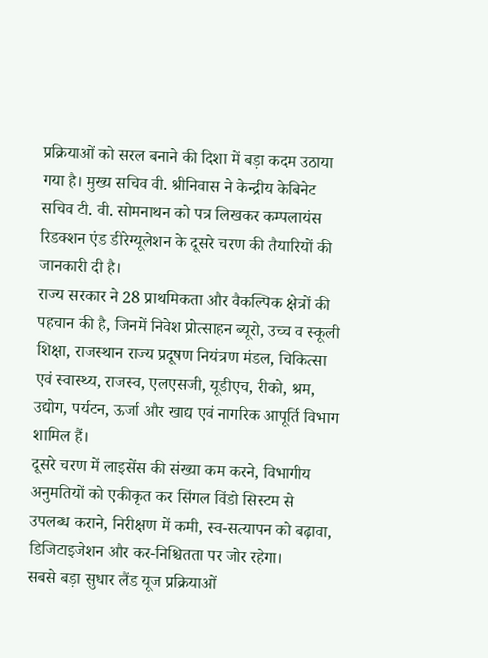प्रक्रियाओं को सरल बनाने की दिशा में बड़ा कदम उठाया गया है। मुख्य सचिव वी. श्रीनिवास ने केन्द्रीय केबिनेट सचिव टी. वी. सोमनाथन को पत्र लिखकर कम्पलायंस रिडक्शन एंड डीरेग्यूलेशन के दूसरे चरण की तैयारियों की जानकारी दी है।
राज्य सरकार ने 28 प्राथमिकता और वैकल्पिक क्षेत्रों की पहचान की है, जिनमें निवेश प्रोत्साहन ब्यूरो, उच्च व स्कूली शिक्षा, राजस्थान राज्य प्रदूषण नियंत्रण मंडल, चिकित्सा एवं स्वास्थ्य, राजस्व, एलएसजी, यूडीएच, रीको, श्रम, उद्योग, पर्यटन, ऊर्जा और खाद्य एवं नागरिक आपूर्ति विभाग शामिल हैं।
दूसरे चरण में लाइसेंस की संख्या कम करने, विभागीय अनुमतियों को एकीकृत कर सिंगल विंडो सिस्टम से उपलब्ध कराने, निरीक्षण में कमी, स्व-सत्यापन को बढ़ावा, डिजिटाइजेशन और कर-निश्चितता पर जोर रहेगा।
सबसे बड़ा सुधार लैंड यूज प्रक्रियाओं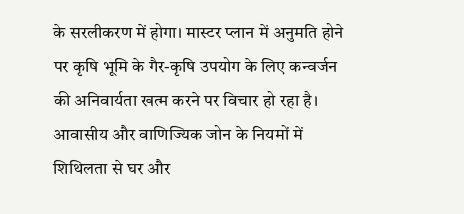के सरलीकरण में होगा। मास्टर प्लान में अनुमति होने पर कृषि भूमि के गैर-कृषि उपयोग के लिए कन्वर्जन की अनिवार्यता खत्म करने पर विचार हो रहा है। आवासीय और वाणिज्यिक जोन के नियमों में शिथिलता से घर और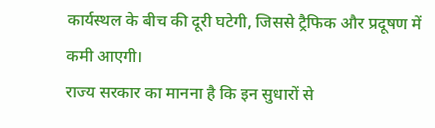कार्यस्थल के बीच की दूरी घटेगी, जिससे ट्रैफिक और प्रदूषण में कमी आएगी।
राज्य सरकार का मानना है कि इन सुधारों से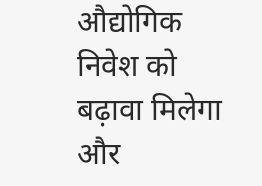औद्योगिक निवेश को बढ़ावा मिलेगा और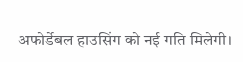अफोर्डेबल हाउसिंग को नई गति मिलेगी।